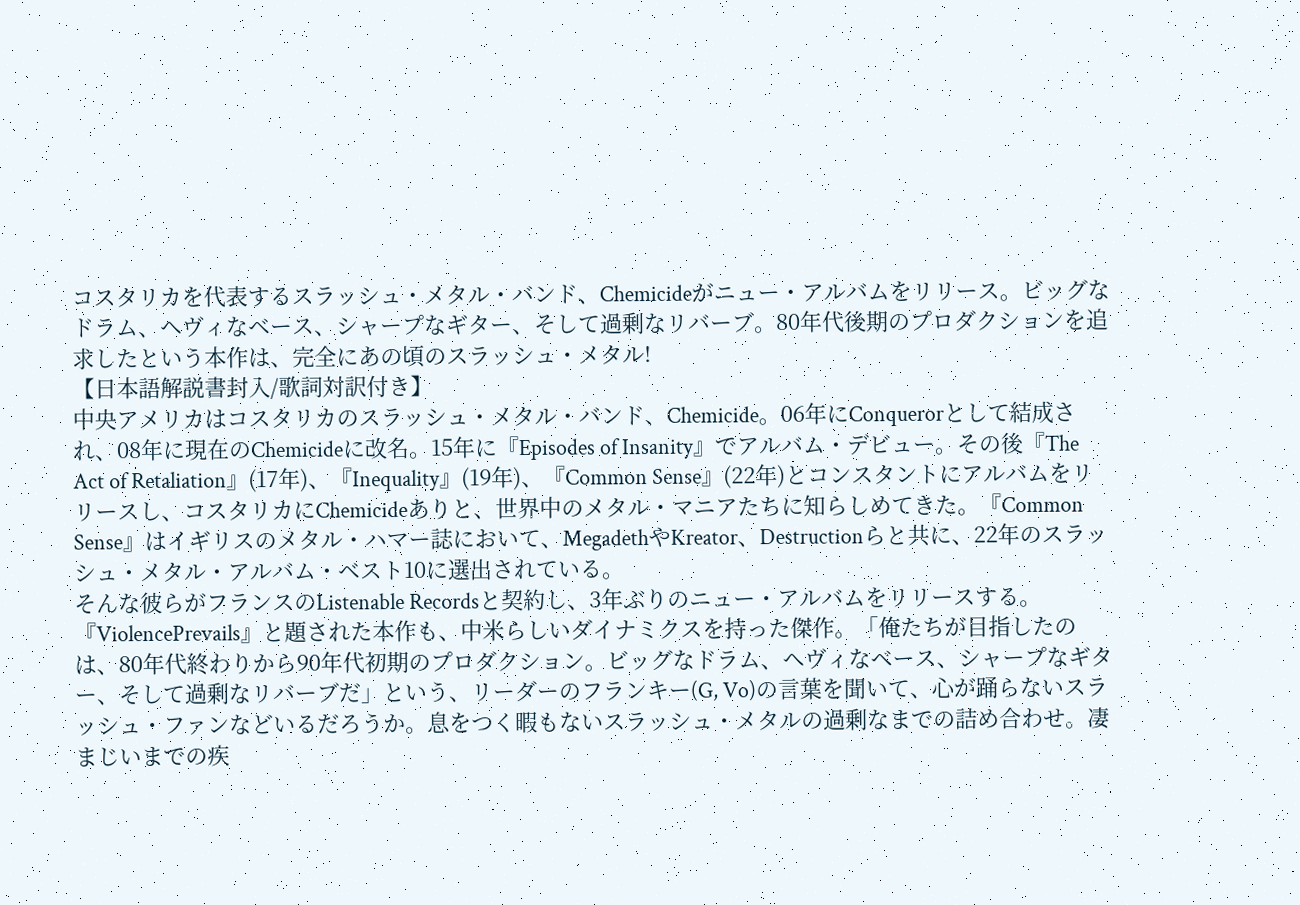コスタリカを代表するスラッシュ・メタル・バンド、Chemicideがニュー・アルバムをリリース。ビッグなドラム、ヘヴィなベース、シャープなギター、そして過剰なリバーブ。80年代後期のプロダクションを追求したという本作は、完全にあの頃のスラッシュ・メタル!
【日本語解説書封入/歌詞対訳付き】
中央アメリカはコスタリカのスラッシュ・メタル・バンド、Chemicide。06年にConquerorとして結成され、08年に現在のChemicideに改名。15年に『Episodes of Insanity』でアルバム・デビュー。その後『The Act of Retaliation』(17年)、『Inequality』(19年)、『Common Sense』(22年)とコンスタントにアルバムをリリースし、コスタリカにChemicideありと、世界中のメタル・マニアたちに知らしめてきた。『Common Sense』はイギリスのメタル・ハマー誌において、MegadethやKreator、Destructionらと共に、22年のスラッシュ・メタル・アルバム・ベスト10に選出されている。
そんな彼らがフランスのListenable Recordsと契約し、3年ぶりのニュー・アルバムをリリースする。『ViolencePrevails』と題された本作も、中米らしいダイナミクスを持った傑作。「俺たちが目指したのは、80年代終わりから90年代初期のプロダクション。ビッグなドラム、ヘヴィなベース、シャープなギター、そして過剰なリバーブだ」という、リーダーのフランキー(G, Vo)の言葉を聞いて、心が踊らないスラッシュ・ファンなどいるだろうか。息をつく暇もないスラッシュ・メタルの過剰なまでの詰め合わせ。凄まじいまでの疾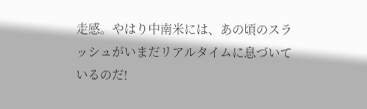走感。やはり中南米には、あの頃のスラッシュがいまだリアルタイムに息づいているのだ!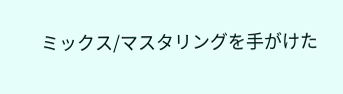ミックス/マスタリングを手がけた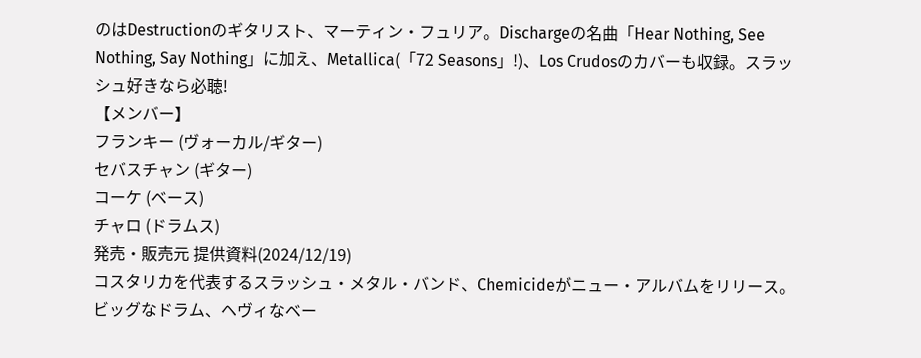のはDestructionのギタリスト、マーティン・フュリア。Dischargeの名曲「Hear Nothing, See Nothing, Say Nothing」に加え、Metallica(「72 Seasons」!)、Los Crudosのカバーも収録。スラッシュ好きなら必聴!
【メンバー】
フランキー (ヴォーカル/ギター)
セバスチャン (ギター)
コーケ (ベース)
チャロ (ドラムス)
発売・販売元 提供資料(2024/12/19)
コスタリカを代表するスラッシュ・メタル・バンド、Chemicideがニュー・アルバムをリリース。ビッグなドラム、ヘヴィなベー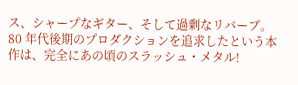ス、シャープなギター、そして過剰なリバーブ。80 年代後期のプロダクションを追求したという本作は、完全にあの頃のスラッシュ・メタル!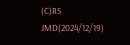(C)RS
JMD(2024/12/19)